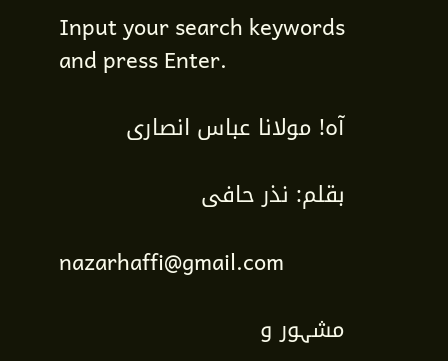Input your search keywords and press Enter.

آہ! مولانا عباس انصاری

بقلم: نذر حافی

nazarhaffi@gmail.com

مشہور و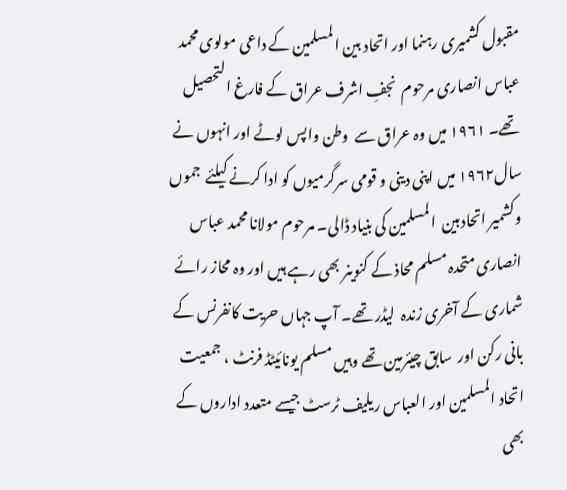مقبول کشمیری رہنما اور اتحاد بین المسلمین کے داعی مولوی محمد عباس انصاری مرحوم  نجفِ اشرف عراق کے فارغ التحصیل تھے۔ ۱۹۶۱ میں وہ عراق سے  وطن واپس لوٹے اور انہوں نے سال۱۹۶۲ میں اپنی دینی و قومی سرگرمیوں کو ادا کرنے کیلئے  جموں وکشمیر اتحادبین  المسلمین کی بنیاد ڈالی۔ مرحوم مولانا محمد عباس انصاری متحدہ مسلم محاذ کے کنوینر بھی رہے ہیں اور وہ محاز رائے شماری کے آخری زندہ  لیڈر تھے۔ آپ جہاں حریت کانفرنس کے بانی رکن اور  سابق چیئرمین تھے وہیں مسلم یونائیٹڈ فرنٹ ، جمعیت اتحاد المسلمین اور العباس ریلیف ٹرسٹ جیسے متعدد اداروں کے بھی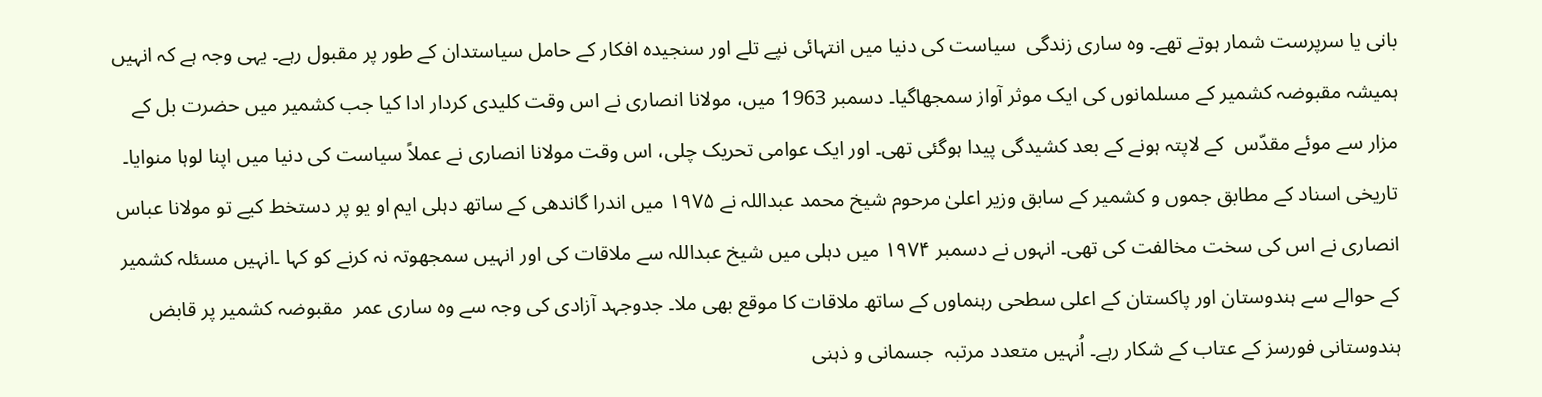بانی یا سرپرست شمار ہوتے تھے۔ وہ ساری زندگی  سیاست کی دنیا میں انتہائی نپے تلے اور سنجیدہ افکار کے حامل سیاستدان کے طور پر مقبول رہے۔ یہی وجہ ہے کہ انہیں ہمیشہ مقبوضہ کشمیر کے مسلمانوں کی ایک موثر آواز سمجھاگیا۔ دسمبر 1963 میں، مولانا انصاری نے اس وقت کلیدی کردار ادا کیا جب کشمیر میں حضرت بل کے مزار سے موئے مقدّس  کے لاپتہ ہونے کے بعد کشیدگی پیدا ہوگئی تھی۔ اور ایک عوامی تحریک چلی، اس وقت مولانا انصاری نے عملاً سیاست کی دنیا میں اپنا لوہا منوایا۔ تاریخی اسناد کے مطابق جموں و کشمیر کے سابق وزیر اعلیٰ مرحوم شیخ محمد عبداللہ نے ۱۹۷۵ میں اندرا گاندھی کے ساتھ دہلی ایم او یو پر دستخط کیے تو مولانا عباس انصاری نے اس کی سخت مخالفت کی تھی۔ انہوں نے دسمبر ۱۹۷۴ میں دہلی میں شیخ عبداللہ سے ملاقات کی اور انہیں سمجھوتہ نہ کرنے کو کہا ۔انہیں مسئلہ کشمیر کے حوالے سے ہندوستان اور پاکستان کے اعلی سطحی رہنماوں کے ساتھ ملاقات کا موقع بھی ملا۔ جدوجہد آزادی کی وجہ سے وہ ساری عمر  مقبوضہ کشمیر پر قابض ہندوستانی فورسز کے عتاب کے شکار رہے۔ اُنہیں متعدد مرتبہ  جسمانی و ذہنی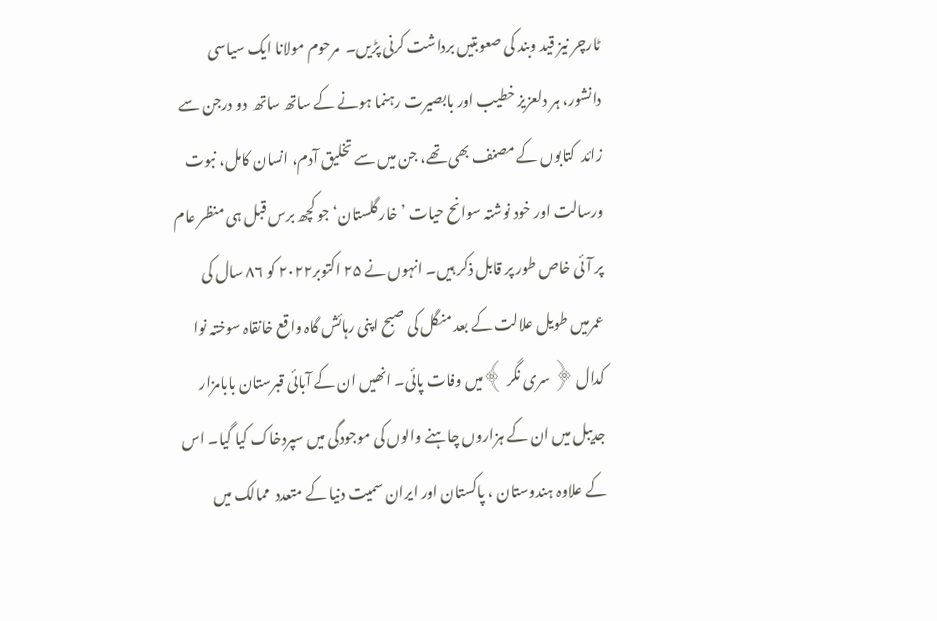ٹارچر نیز قید وبند کی صعوبتیں برداشت کرنی پڑیں۔  مرحوم مولانا ایک سیاسی دانشور، ہر دلعزیز خطیب اور بابصیرت رہنما ہونے کے ساتھ ساتھ  دو درجن سے زائد  کتابوں کے مصنف بھی تھے، جن میں سے تخلیق آدم، انسان کامل، نبوت ورسالت اور خود نوشتہ سوانح حیات ’خار گلستان‘ جو کچھ برس قبل ہی منظر عام پر آئی خاص طور پر قابل ذکر ہیں۔ انہوں نے ۲۵ اکتوبر۲۰۲۲ کو ۸۶ سال کی عمرمیں طویل علالت کے بعد منگل کی صبح اپنی رہائش گاہ واقع خانقاہ سوختہ نوا کدال ﴿ سری نگر ﴾میں وفات پائی۔ انھیں ان کے آبائی قبرستان بابامزار جدیبل میں ان کے ہزاروں چاہنے والوں کی موجودگی میں سپردخاک کیا گیا۔ اس کے علاوہ ہندوستان ، پاکستان اور ایران سمیت دنیا کے متعدد  ممالک میں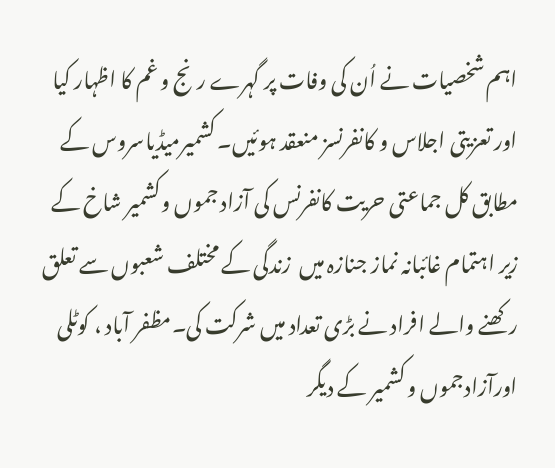اہم شخصیات نے اُن کی وفات پر گہرے رنج و غم کا اظہار کیا اور تعزیتی اجلاس و کانفرنسز منعقد ہوئیں۔ کشمیرمیڈیاسروس کے مطابق کل جماعتی حریت کانفرنس کی آزاد جموں وکشمیر شاخ کے زیر اہتمام غائبانہ نماز جنازہ میں  زندگی کے مختلف شعبوں سے تعلق رکھنے والے افراد نے بڑی تعداد میں شرکت کی۔مظفر آباد ، کوٹلی اورآزادجموں و کشمیر کے دیگر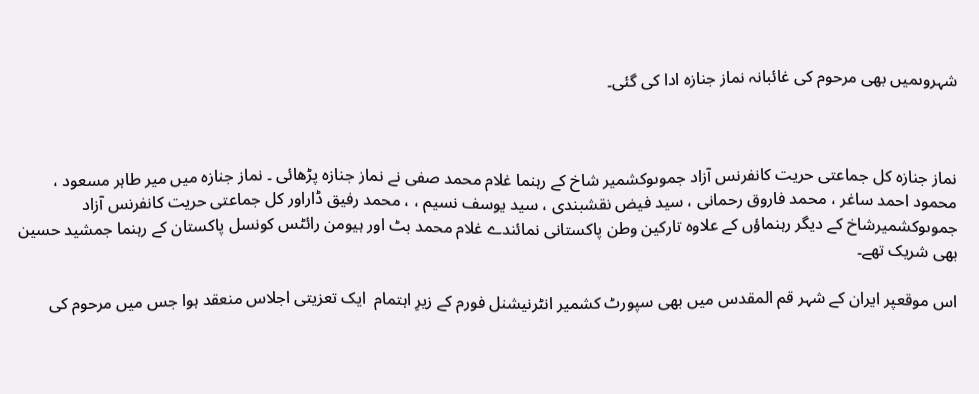شہروںمیں بھی مرحوم کی غائبانہ نماز جنازہ ادا کی گئی۔



نماز جنازہ کل جماعتی حریت کانفرنس آزاد جموںوکشمیر شاخ کے رہنما غلام محمد صفی نے نماز جنازہ پڑھائی ۔ نماز جنازہ میں میر طاہر مسعود ، محمود احمد ساغر ، محمد فاروق رحمانی ، سید فیض نقشبندی ، سید یوسف نسیم ، ، محمد رفیق ڈاراور کل جماعتی حریت کانفرنس آزاد جموںوکشمیرشاخ کے دیگر رہنماؤں کے علاوہ تارکین وطن پاکستانی نمائندے غلام محمد بٹ اور ہیومن رائٹس کونسل پاکستان کے رہنما جمشید حسین بھی شریک تھے۔

اس موقعپر ایران کے شہر قم المقدس میں بھی سپورٹ کشمیر انٹرنیشنل فورم کے زیرِ اہتمام  ایک تعزیتی اجلاس منعقد ہوا جس میں مرحوم کی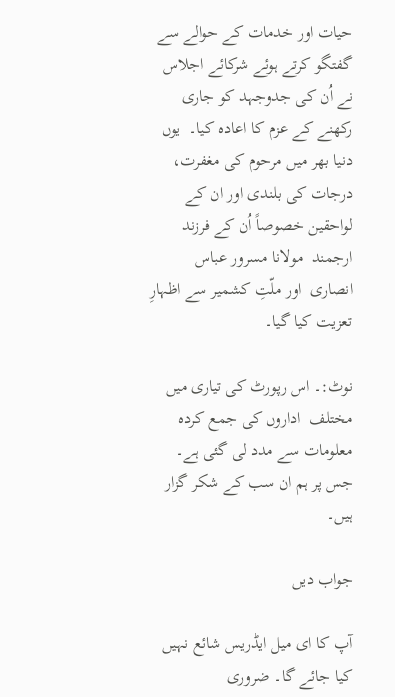حیات اور خدمات کے حوالے سے گفتگو کرتے ہوئے شرکائے اجلاس نے اُن کی جدوجہد کو جاری رکھنے کے عزم کا اعادہ کیا۔  یوں دنیا بھر میں مرحوم کی مغفرت، درجات کی بلندی اور ان کے لواحقین خصوصاً اُن کے فرزند ارجمند  مولانا مسرور عباس انصاری  اور ملّتِ کشمیر سے اظہارِ تعزیت کیا گیا۔

نوٹ:۔ اس رپورٹ کی تیاری میں مختلف  اداروں کی جمع کردہ معلومات سے مدد لی گئی ہے۔ جس پر ہم ان سب کے شکر گزار ہیں۔

جواب دیں

آپ کا ای میل ایڈریس شائع نہیں کیا جائے گا۔ ضروری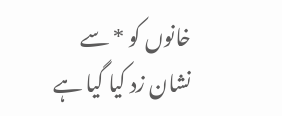خانوں کو * سے نشان زد کیا گیا ہے